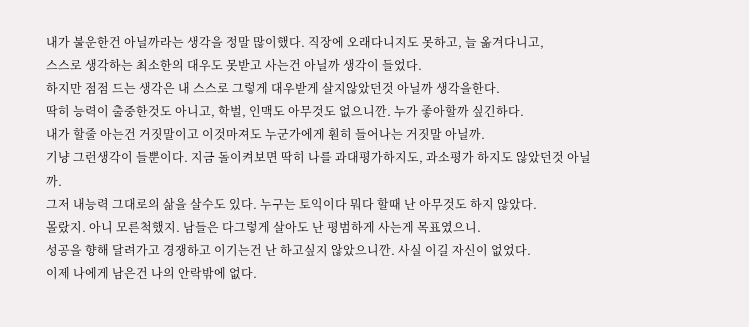내가 불운한건 아닐까라는 생각을 정말 많이했다. 직장에 오래다니지도 못하고, 늘 옮겨다니고,
스스로 생각하는 최소한의 대우도 못받고 사는건 아닐까 생각이 들었다.
하지만 점점 드는 생각은 내 스스로 그렇게 대우받게 살지않았던것 아닐까 생각을한다.
딱히 능력이 출중한것도 아니고, 학벌, 인맥도 아무것도 없으니깐. 누가 좋아할까 싶긴하다.
내가 할줄 아는건 거짓말이고 이것마져도 누군가에게 훤히 들어나는 거짓말 아닐까.
기냥 그런생각이 들뿐이다. 지금 돌이켜보면 딱히 나를 과대평가하지도, 과소평가 하지도 않았던것 아닐까.
그저 내능력 그대로의 삶을 살수도 있다. 누구는 토익이다 뭐다 할때 난 아무것도 하지 않았다.
몰랐지. 아니 모른척했지. 남들은 다그렇게 살아도 난 평범하게 사는게 목표였으니.
성공을 향해 달려가고 경쟁하고 이기는건 난 하고싶지 않았으니깐. 사실 이길 자신이 없었다.
이제 나에게 남은건 나의 안락밖에 없다.